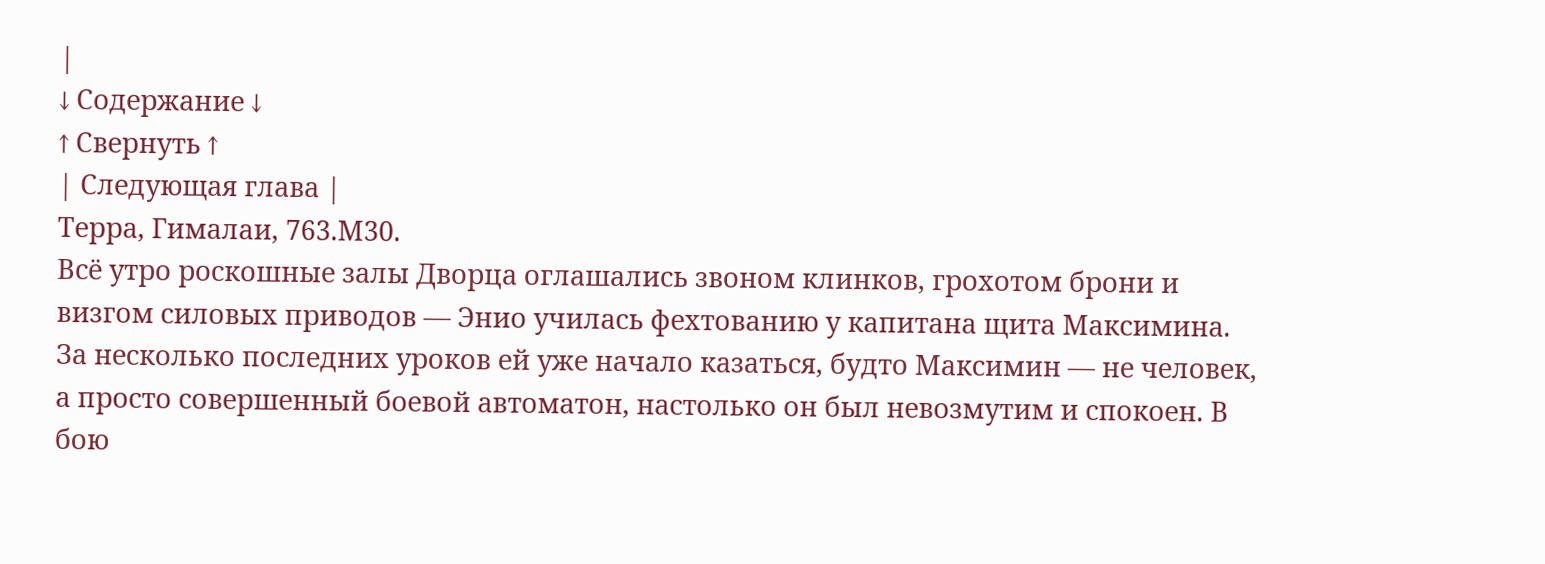|
↓ Содержание ↓
↑ Свернуть ↑
| Следующая глава |
Терра, Гималаи, 763.М30.
Всё утро роскошные залы Дворца оглашались звоном клинков, грохотом брони и визгом силовых приводов — Энио училась фехтованию у капитана щита Максимина.
За несколько последних уроков ей уже начало казаться, будто Максимин — не человек, а просто совершенный боевой автоматон, настолько он был невозмутим и спокоен. В бою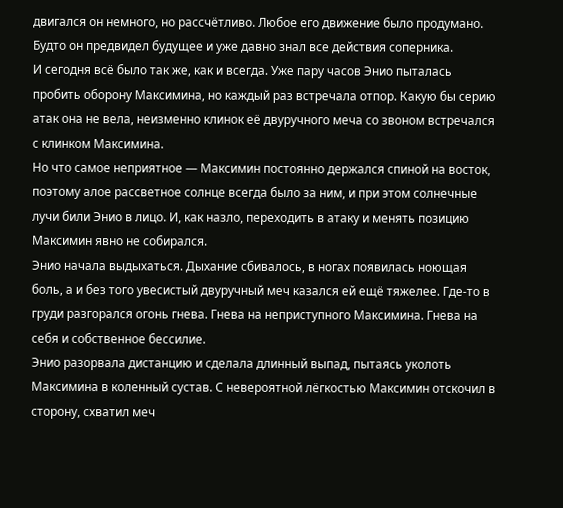двигался он немного, но рассчётливо. Любое его движение было продумано. Будто он предвидел будущее и уже давно знал все действия соперника.
И сегодня всё было так же, как и всегда. Уже пару часов Энио пыталась пробить оборону Максимина, но каждый раз встречала отпор. Какую бы серию атак она не вела, неизменно клинок её двуручного меча со звоном встречался с клинком Максимина.
Но что самое неприятное — Максимин постоянно держался спиной на восток, поэтому алое рассветное солнце всегда было за ним, и при этом солнечные лучи били Энио в лицо. И, как назло, переходить в атаку и менять позицию Максимин явно не собирался.
Энио начала выдыхаться. Дыхание сбивалось, в ногах появилась ноющая боль, а и без того увесистый двуручный меч казался ей ещё тяжелее. Где-то в груди разгорался огонь гнева. Гнева на неприступного Максимина. Гнева на себя и собственное бессилие.
Энио разорвала дистанцию и сделала длинный выпад, пытаясь уколоть Максимина в коленный сустав. С невероятной лёгкостью Максимин отскочил в сторону, схватил меч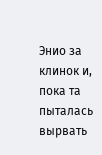Энио за клинок и, пока та пыталась вырвать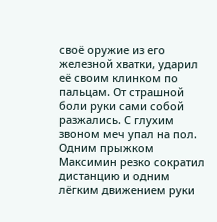своё оружие из его железной хватки, ударил её своим клинком по пальцам. От страшной боли руки сами собой разжались. С глухим звоном меч упал на пол.
Одним прыжком Максимин резко сократил дистанцию и одним лёгким движением руки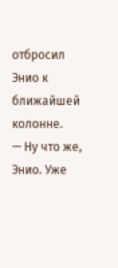отбросил Энио к ближайшей колонне.
— Ну что же, Энио. Уже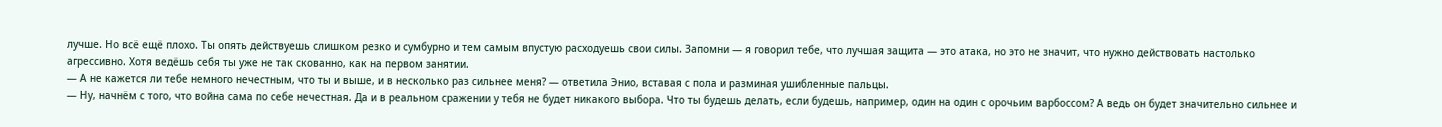лучше. Но всё ещё плохо. Ты опять действуешь слишком резко и сумбурно и тем самым впустую расходуешь свои силы. Запомни — я говорил тебе, что лучшая защита — это атака, но это не значит, что нужно действовать настолько агрессивно. Хотя ведёшь себя ты уже не так скованно, как на первом занятии.
— А не кажется ли тебе немного нечестным, что ты и выше, и в несколько раз сильнее меня? — ответила Энио, вставая с пола и разминая ушибленные пальцы.
— Ну, начнём с того, что война сама по себе нечестная. Да и в реальном сражении у тебя не будет никакого выбора. Что ты будешь делать, если будешь, например, один на один с орочьим варбоссом? А ведь он будет значительно сильнее и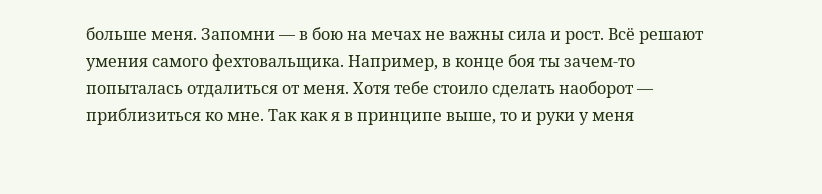больше меня. Запомни — в бою на мечах не важны сила и рост. Всё решают умения самого фехтовальщика. Например, в конце боя ты зачем-то попыталась отдалиться от меня. Хотя тебе стоило сделать наоборот — приблизиться ко мне. Так как я в принципе выше, то и руки у меня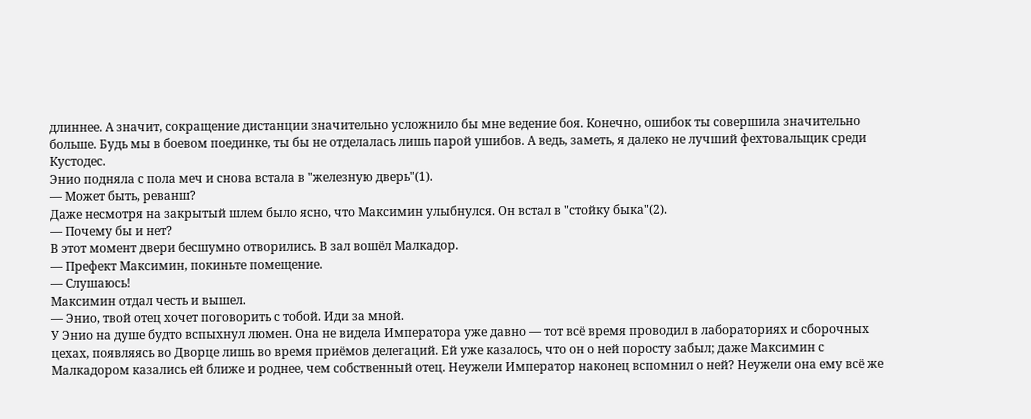длиннее. А значит, сокращение дистанции значительно усложнило бы мне ведение боя. Конечно, ошибок ты совершила значительно больше. Будь мы в боевом поединке, ты бы не отделалась лишь парой ушибов. А ведь, заметь, я далеко не лучший фехтовальщик среди Кустодес.
Энио подняла с пола меч и снова встала в "железную дверь"(1).
— Может быть, реванш?
Даже несмотря на закрытый шлем было ясно, что Максимин улыбнулся. Он встал в "стойку быка"(2).
— Почему бы и нет?
В этот момент двери бесшумно отворились. В зал вошёл Малкадор.
— Префект Максимин, покиньте помещение.
— Слушаюсь!
Максимин отдал честь и вышел.
— Энио, твой отец хочет поговорить с тобой. Иди за мной.
У Энио на душе будто вспыхнул люмен. Она не видела Императора уже давно — тот всё время проводил в лабораториях и сборочных цехах, появляясь во Дворце лишь во время приёмов делегаций. Ей уже казалось, что он о ней поросту забыл; даже Максимин с Малкадором казались ей ближе и роднее, чем собственный отец. Неужели Император наконец вспомнил о ней? Неужели она ему всё же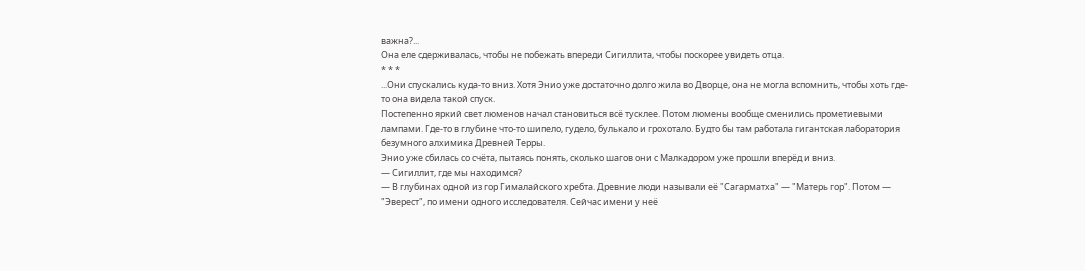важна?...
Она еле сдерживалась, чтобы не побежать впереди Сигиллита, чтобы поскорее увидеть отца.
* * *
...Они спускались куда-то вниз. Хотя Энио уже достаточно долго жила во Дворце, она не могла вспомнить, чтобы хоть где-то она видела такой спуск.
Постепенно яркий свет люменов начал становиться всё тусклее. Потом люмены вообще сменились прометиевыми лампами. Где-то в глубине что-то шипело, гудело, булькало и грохотало. Будто бы там работала гигантская лаборатория безумного алхимика Древней Терры.
Энио уже сбилась со счёта, пытаясь понять, сколько шагов они с Малкадором уже прошли вперёд и вниз.
— Сигиллит, где мы находимся?
— В глубинах одной из гор Гималайского хребта. Древние люди называли её "Сагарматха" — "Матерь гор". Потом — "Эверест", по имени одного исследователя. Сейчас имени у неё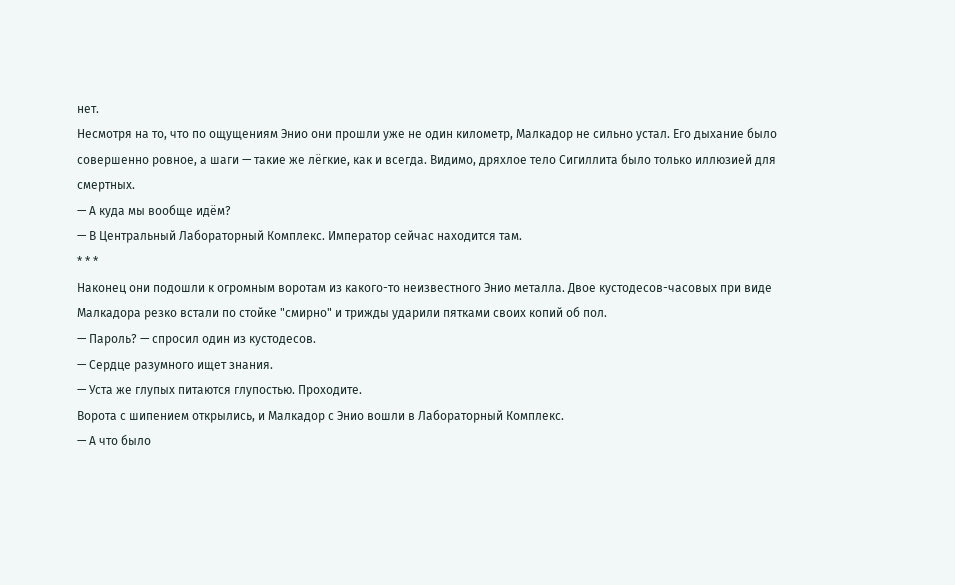нет.
Несмотря на то, что по ощущениям Энио они прошли уже не один километр, Малкадор не сильно устал. Его дыхание было совершенно ровное, а шаги — такие же лёгкие, как и всегда. Видимо, дряхлое тело Сигиллита было только иллюзией для смертных.
— А куда мы вообще идём?
— В Центральный Лабораторный Комплекс. Император сейчас находится там.
* * *
Наконец они подошли к огромным воротам из какого-то неизвестного Энио металла. Двое кустодесов-часовых при виде Малкадора резко встали по стойке "смирно" и трижды ударили пятками своих копий об пол.
— Пароль? — спросил один из кустодесов.
— Сердце разумного ищет знания.
— Уста же глупых питаются глупостью. Проходите.
Ворота с шипением открылись, и Малкадор с Энио вошли в Лабораторный Комплекс.
— А что было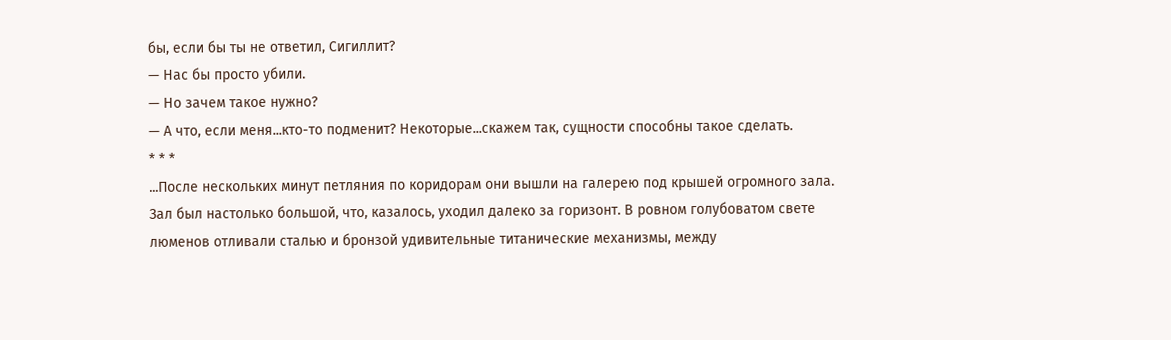бы, если бы ты не ответил, Сигиллит?
— Нас бы просто убили.
— Но зачем такое нужно?
— А что, если меня...кто-то подменит? Некоторые...скажем так, сущности способны такое сделать.
* * *
...После нескольких минут петляния по коридорам они вышли на галерею под крышей огромного зала.
Зал был настолько большой, что, казалось, уходил далеко за горизонт. В ровном голубоватом свете люменов отливали сталью и бронзой удивительные титанические механизмы, между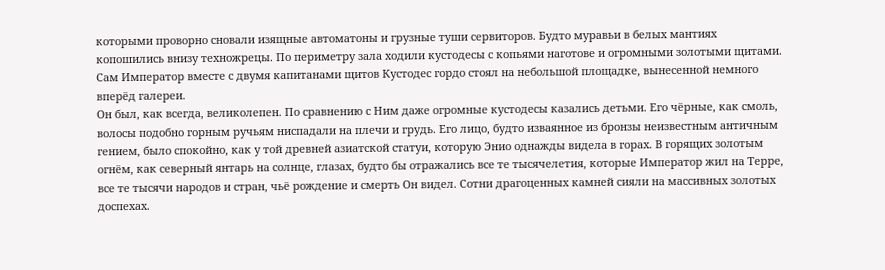которыми проворно сновали изящные автоматоны и грузные туши сервиторов. Будто муравьи в белых мантиях копошились внизу техножрецы. По периметру зала ходили кустодесы с копьями наготове и огромными золотыми щитами.
Сам Император вместе с двумя капитанами щитов Кустодес гордо стоял на небольшой площадке, вынесенной немного вперёд галереи.
Он был, как всегда, великолепен. По сравнению с Ним даже огромные кустодесы казались детьми. Его чёрные, как смоль, волосы подобно горным ручьям ниспадали на плечи и грудь. Его лицо, будто изваянное из бронзы неизвестным античным гением, было спокойно, как у той древней азиатской статуи, которую Энио однажды видела в горах. В горящих золотым огнём, как северный янтарь на солнце, глазах, будто бы отражались все те тысячелетия, которые Император жил на Терре, все те тысячи народов и стран, чьё рождение и смерть Он видел. Сотни драгоценных камней сияли на массивных золотых доспехах.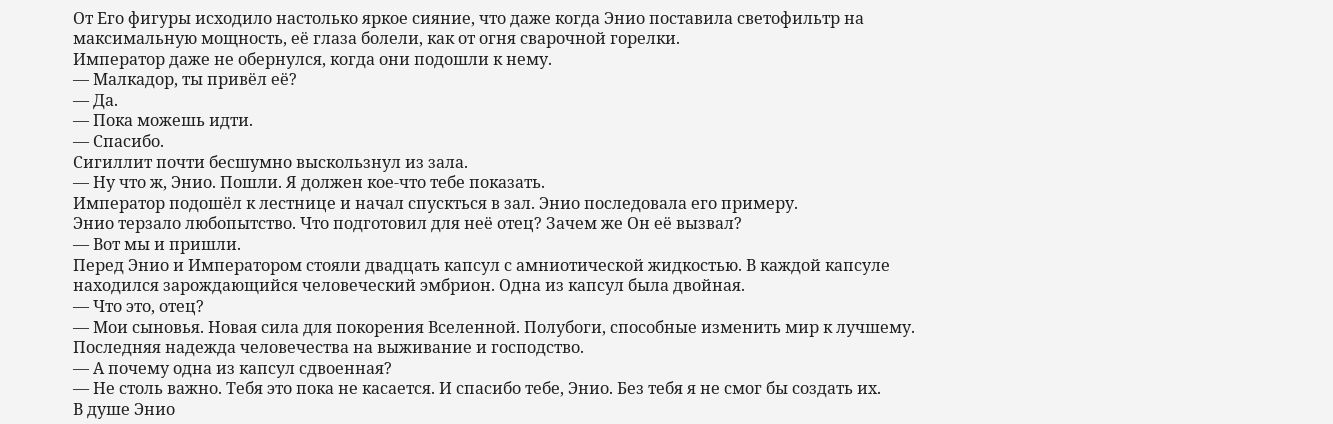От Его фигуры исходило настолько яркое сияние, что даже когда Энио поставила светофильтр на максимальную мощность, её глаза болели, как от огня сварочной горелки.
Император даже не обернулся, когда они подошли к нему.
— Малкадор, ты привёл её?
— Да.
— Пока можешь идти.
— Спасибо.
Сигиллит почти бесшумно выскользнул из зала.
— Ну что ж, Энио. Пошли. Я должен кое-что тебе показать.
Император подошёл к лестнице и начал спускться в зал. Энио последовала его примеру.
Энио терзало любопытство. Что подготовил для неё отец? Зачем же Он её вызвал?
— Вот мы и пришли.
Перед Энио и Императором стояли двадцать капсул с амниотической жидкостью. В каждой капсуле находился зарождающийся человеческий эмбрион. Одна из капсул была двойная.
— Что это, отец?
— Мои сыновья. Новая сила для покорения Вселенной. Полубоги, способные изменить мир к лучшему. Последняя надежда человечества на выживание и господство.
— А почему одна из капсул сдвоенная?
— Не столь важно. Тебя это пока не касается. И спасибо тебе, Энио. Без тебя я не смог бы создать их.
В душе Энио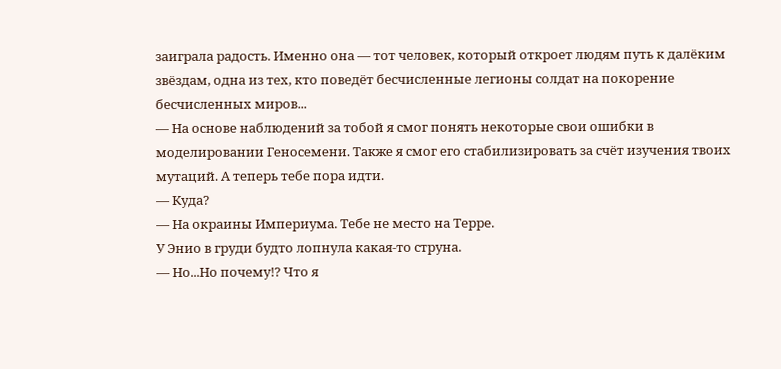заиграла радость. Именно она — тот человек, который откроет людям путь к далёким звёздам, одна из тех, кто поведёт бесчисленные легионы солдат на покорение бесчисленных миров...
— На основе наблюдений за тобой я смог понять некоторые свои ошибки в моделировании Геносемени. Также я смог его стабилизировать за счёт изучения твоих мутаций. А теперь тебе пора идти.
— Куда?
— На окраины Империума. Тебе не место на Терре.
У Энио в груди будто лопнула какая-то струна.
— Но...Но почему!? Что я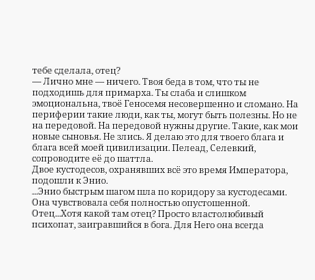тебе сделала, отец?
— Лично мне — ничего. Твоя беда в том, что ты не подходишь для примарха. Ты слаба и слишком эмоциональна, твоё Геносемя несовершенно и сломано. На периферии такие люди, как ты, могут быть полезны. Но не на передовой. На передовой нужны другие. Такие, как мои новые сыновья. Не злись. Я делаю это для твоего блага и блага всей моей цивилизации. Пелеад, Селевкий, сопроводите её до шаттла.
Двое кустодесов, охранявших всё это время Императора, подошли к Энио.
...Энио быстрым шагом шла по коридору за кустодесами.
Она чувствовала себя полностью опустошенной. Отец...Хотя какой там отец? Просто властолюбивый психопат, заигравшийся в бога. Для Него она всегда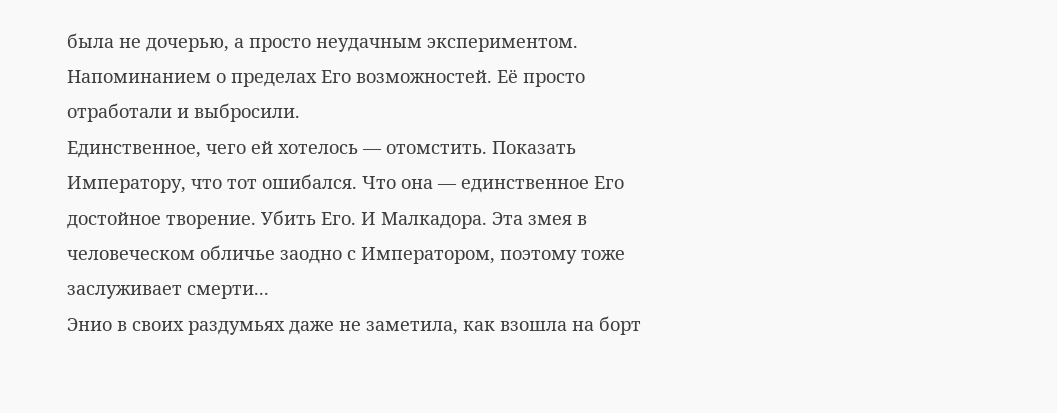была не дочерью, а просто неудачным экспериментом. Напоминанием о пределах Его возможностей. Её просто отработали и выбросили.
Единственное, чего ей хотелось — отомстить. Показать Императору, что тот ошибался. Что она — единственное Его достойное творение. Убить Его. И Малкадора. Эта змея в человеческом обличье заодно с Императором, поэтому тоже заслуживает смерти...
Энио в своих раздумьях даже не заметила, как взошла на борт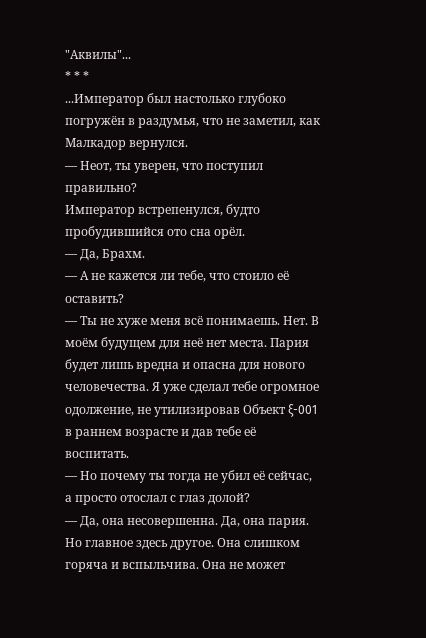"Аквилы"...
* * *
...Император был настолько глубоко погружён в раздумья, что не заметил, как Малкадор вернулся.
— Неот, ты уверен, что поступил правильно?
Император встрепенулся, будто пробудившийся ото сна орёл.
— Да, Брахм.
— А не кажется ли тебе, что стоило её оставить?
— Ты не хуже меня всё понимаешь. Нет. В моём будущем для неё нет места. Пария будет лишь вредна и опасна для нового человечества. Я уже сделал тебе огромное одолжение, не утилизировав Объект ξ-001 в раннем возрасте и дав тебе её воспитать.
— Но почему ты тогда не убил её сейчас, а просто отослал с глаз долой?
— Да, она несовершенна. Да, она пария. Но главное здесь другое. Она слишком горяча и вспыльчива. Она не может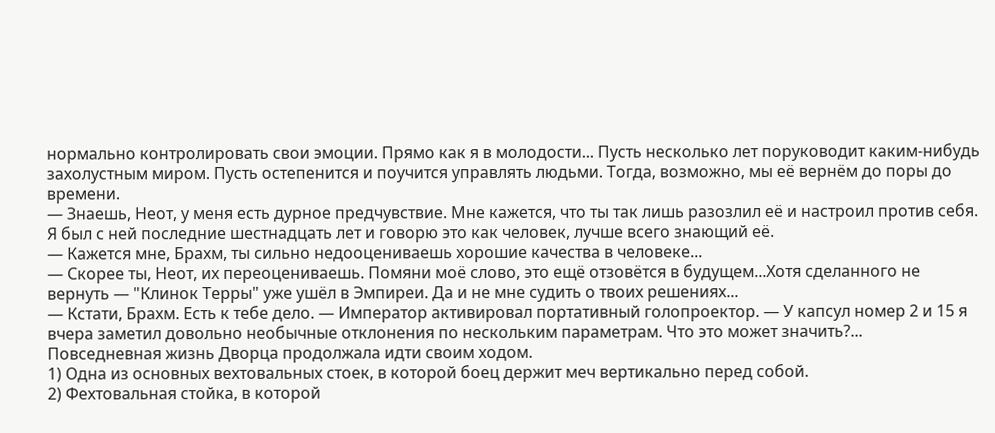нормально контролировать свои эмоции. Прямо как я в молодости... Пусть несколько лет поруководит каким-нибудь захолустным миром. Пусть остепенится и поучится управлять людьми. Тогда, возможно, мы её вернём до поры до времени.
— Знаешь, Неот, у меня есть дурное предчувствие. Мне кажется, что ты так лишь разозлил её и настроил против себя. Я был с ней последние шестнадцать лет и говорю это как человек, лучше всего знающий её.
— Кажется мне, Брахм, ты сильно недооцениваешь хорошие качества в человеке...
— Скорее ты, Неот, их переоцениваешь. Помяни моё слово, это ещё отзовётся в будущем...Хотя сделанного не вернуть — "Клинок Терры" уже ушёл в Эмпиреи. Да и не мне судить о твоих решениях...
— Кстати, Брахм. Есть к тебе дело. — Император активировал портативный голопроектор. — У капсул номер 2 и 15 я вчера заметил довольно необычные отклонения по нескольким параметрам. Что это может значить?...
Повседневная жизнь Дворца продолжала идти своим ходом.
1) Одна из основных вехтовальных стоек, в которой боец держит меч вертикально перед собой.
2) Фехтовальная стойка, в которой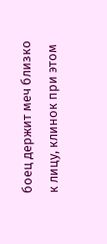боец держит меч близко к лицу, клинок при этом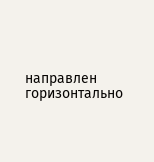направлен горизонтально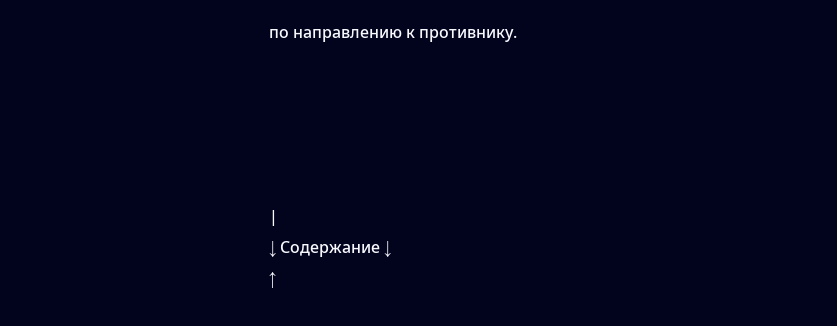по направлению к противнику.





|
↓ Содержание ↓
↑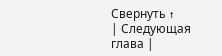Свернуть ↑
| Следующая глава |